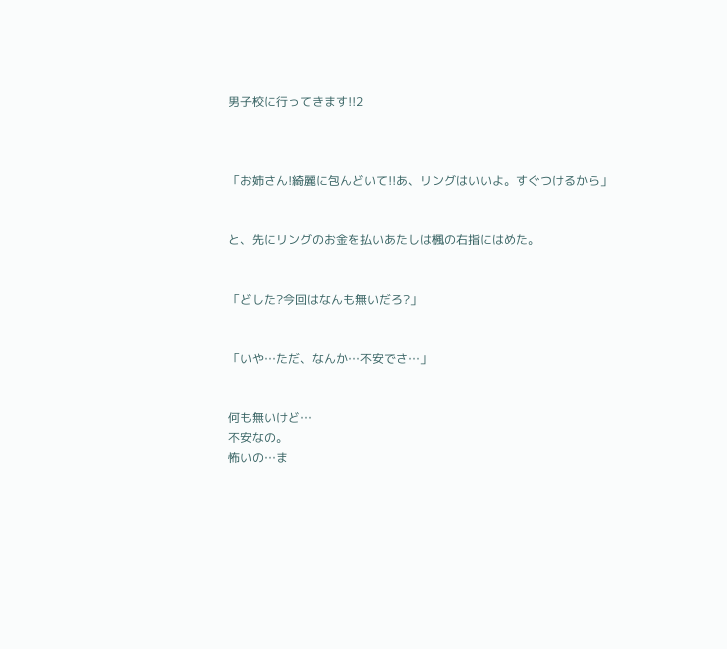男子校に行ってきます!!2



「お姉さん!綺麗に包んどいて!!あ、リングはいいよ。すぐつけるから」


と、先にリングのお金を払いあたしは楓の右指にはめた。


「どした?今回はなんも無いだろ?」


「いや…ただ、なんか…不安でさ…」


何も無いけど…
不安なの。
怖いの…ま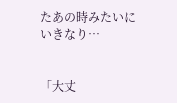たあの時みたいにいきなり…


「大丈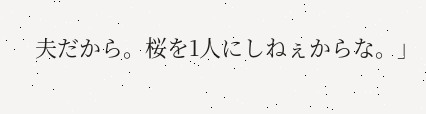夫だから。桜を1人にしねぇからな。」